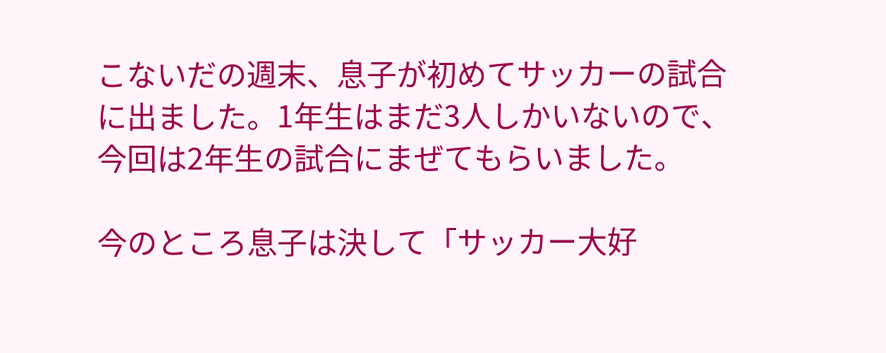こないだの週末、息子が初めてサッカーの試合に出ました。1年生はまだ3人しかいないので、今回は2年生の試合にまぜてもらいました。

今のところ息子は決して「サッカー大好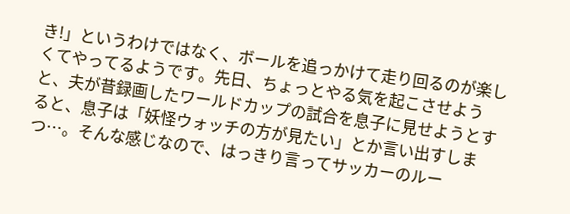き!」というわけではなく、ボールを追っかけて走り回るのが楽しくてやってるようです。先日、ちょっとやる気を起こさせようと、夫が昔録画したワールドカップの試合を息子に見せようとすると、息子は「妖怪ウォッチの方が見たい」とか言い出すしまつ…。そんな感じなので、はっきり言ってサッカーのルー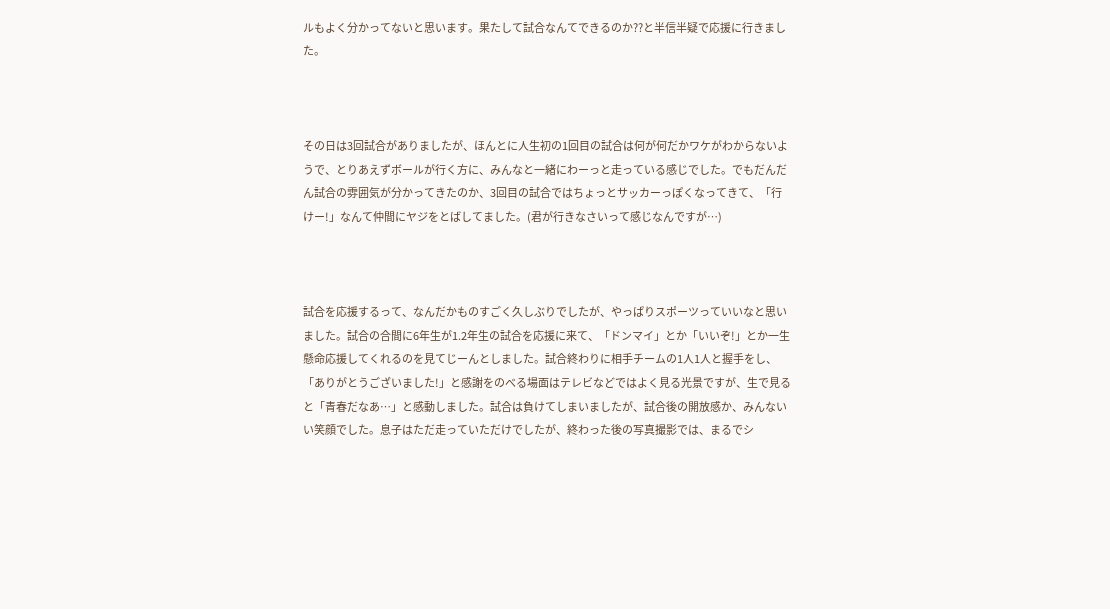ルもよく分かってないと思います。果たして試合なんてできるのか??と半信半疑で応援に行きました。



その日は3回試合がありましたが、ほんとに人生初の1回目の試合は何が何だかワケがわからないようで、とりあえずボールが行く方に、みんなと一緒にわーっと走っている感じでした。でもだんだん試合の雰囲気が分かってきたのか、3回目の試合ではちょっとサッカーっぽくなってきて、「行けー!」なんて仲間にヤジをとばしてました。(君が行きなさいって感じなんですが…)



試合を応援するって、なんだかものすごく久しぶりでしたが、やっぱりスポーツっていいなと思いました。試合の合間に6年生が1.2年生の試合を応援に来て、「ドンマイ」とか「いいぞ!」とか一生懸命応援してくれるのを見てじーんとしました。試合終わりに相手チームの1人1人と握手をし、「ありがとうございました!」と感謝をのべる場面はテレビなどではよく見る光景ですが、生で見ると「青春だなあ…」と感動しました。試合は負けてしまいましたが、試合後の開放感か、みんないい笑顔でした。息子はただ走っていただけでしたが、終わった後の写真撮影では、まるでシ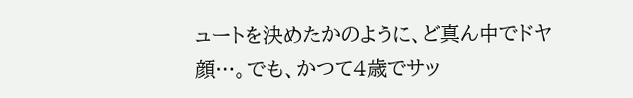ュートを決めたかのように、ど真ん中でドヤ顔…。でも、かつて4歳でサッ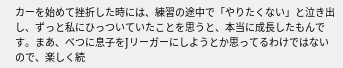カーを始めて挫折した時には、練習の途中で「やりたくない」と泣き出し、ずっと私にひっついていたことを思うと、本当に成長したもんです。まあ、べつに息子をJリーガーにしようとか思ってるわけではないので、楽しく続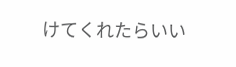けてくれたらいい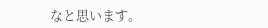なと思います。